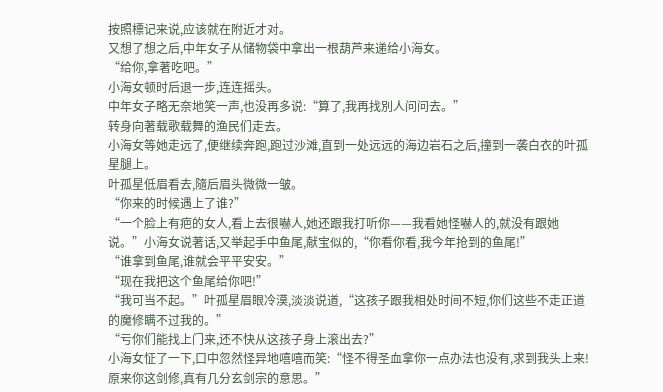按照標记来说,应该就在附近才对。
又想了想之后,中年女子从储物袋中拿出一根葫芦来递给小海女。
“给你,拿著吃吧。”
小海女顿时后退一步,连连摇头。
中年女子略无奈地笑一声,也没再多说:“算了,我再找別人问问去。”
转身向著载歌载舞的渔民们走去。
小海女等她走远了,便继续奔跑,跑过沙滩,直到一处远远的海边岩石之后,撞到一袭白衣的叶孤星腿上。
叶孤星低眉看去,隨后眉头微微一皱。
“你来的时候遇上了谁?”
“一个脸上有疤的女人,看上去很嚇人,她还跟我打听你——我看她怪嚇人的,就没有跟她说。”小海女说著话,又举起手中鱼尾,献宝似的,“你看你看,我今年抢到的鱼尾!”
“谁拿到鱼尾,谁就会平平安安。”
“现在我把这个鱼尾给你吧!”
“我可当不起。”叶孤星眉眼冷漠,淡淡说道,“这孩子跟我相处时间不短,你们这些不走正道的魔修瞒不过我的。”
“亏你们能找上门来,还不快从这孩子身上滚出去?”
小海女怔了一下,口中忽然怪异地嘻嘻而笑:“怪不得圣血拿你一点办法也没有,求到我头上来!原来你这剑修,真有几分玄剑宗的意思。”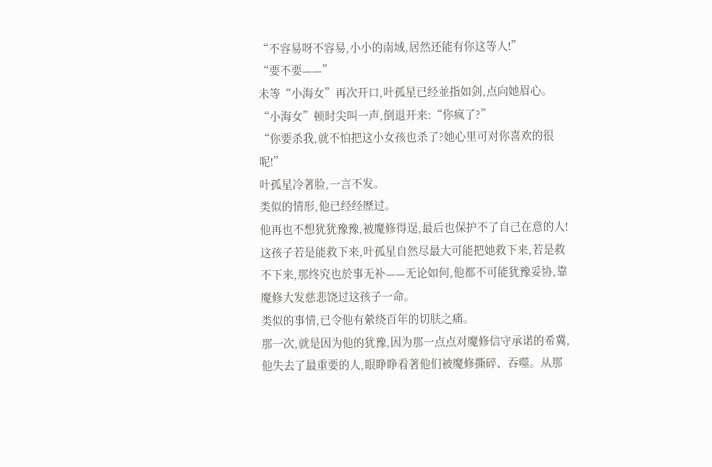“不容易呀不容易,小小的南域,居然还能有你这等人!”
“要不要——”
未等“小海女”再次开口,叶孤星已经並指如剑,点向她眉心。
“小海女”顿时尖叫一声,倒退开来:“你疯了?”
“你要杀我,就不怕把这小女孩也杀了?她心里可对你喜欢的很呢!”
叶孤星冷著脸,一言不发。
类似的情形,他已经经歷过。
他再也不想犹犹豫豫,被魔修得逞,最后也保护不了自己在意的人!
这孩子若是能救下来,叶孤星自然尽最大可能把她救下来,若是救不下来,那终究也於事无补——无论如何,他都不可能犹豫妥协,靠魔修大发慈悲饶过这孩子一命。
类似的事情,已令他有縈绕百年的切肤之痛。
那一次,就是因为他的犹豫,因为那一点点对魔修信守承诺的希冀,他失去了最重要的人,眼睁睁看著他们被魔修撕碎、吞噬。从那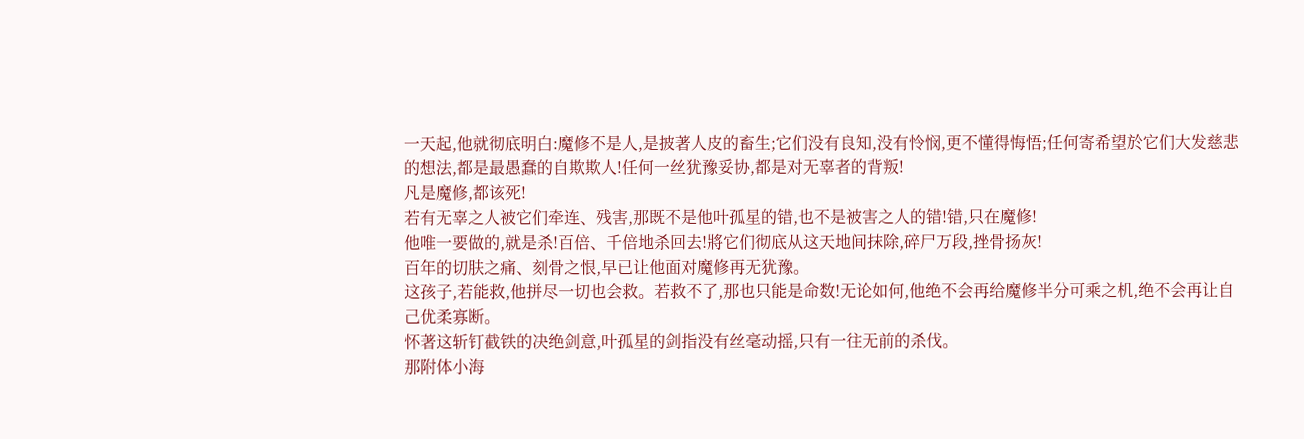一天起,他就彻底明白:魔修不是人,是披著人皮的畜生;它们没有良知,没有怜悯,更不懂得悔悟;任何寄希望於它们大发慈悲的想法,都是最愚蠢的自欺欺人!任何一丝犹豫妥协,都是对无辜者的背叛!
凡是魔修,都该死!
若有无辜之人被它们牵连、残害,那既不是他叶孤星的错,也不是被害之人的错!错,只在魔修!
他唯一要做的,就是杀!百倍、千倍地杀回去!將它们彻底从这天地间抹除,碎尸万段,挫骨扬灰!
百年的切肤之痛、刻骨之恨,早已让他面对魔修再无犹豫。
这孩子,若能救,他拼尽一切也会救。若救不了,那也只能是命数!无论如何,他绝不会再给魔修半分可乘之机,绝不会再让自己优柔寡断。
怀著这斩钉截铁的决绝剑意,叶孤星的剑指没有丝毫动摇,只有一往无前的杀伐。
那附体小海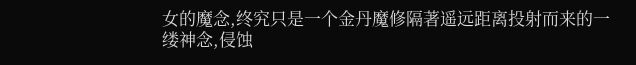女的魔念,终究只是一个金丹魔修隔著遥远距离投射而来的一缕神念,侵蚀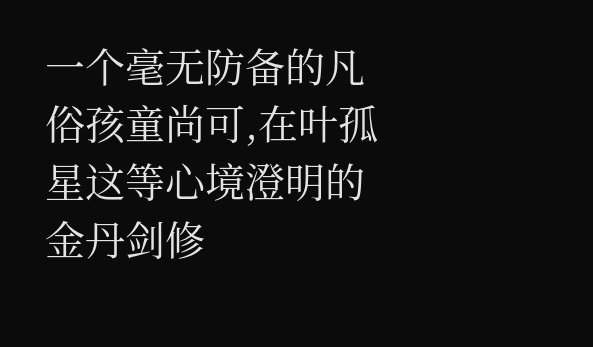一个毫无防备的凡俗孩童尚可,在叶孤星这等心境澄明的金丹剑修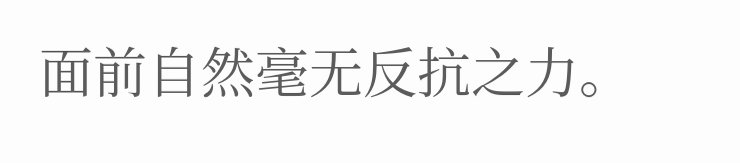面前自然毫无反抗之力。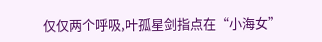仅仅两个呼吸,叶孤星剑指点在“小海女”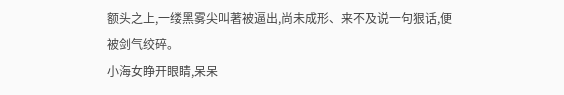额头之上,一缕黑雾尖叫著被逼出,尚未成形、来不及说一句狠话,便被剑气绞碎。
小海女睁开眼睛,呆呆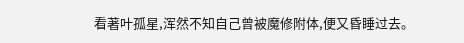看著叶孤星,浑然不知自己曾被魔修附体,便又昏睡过去。